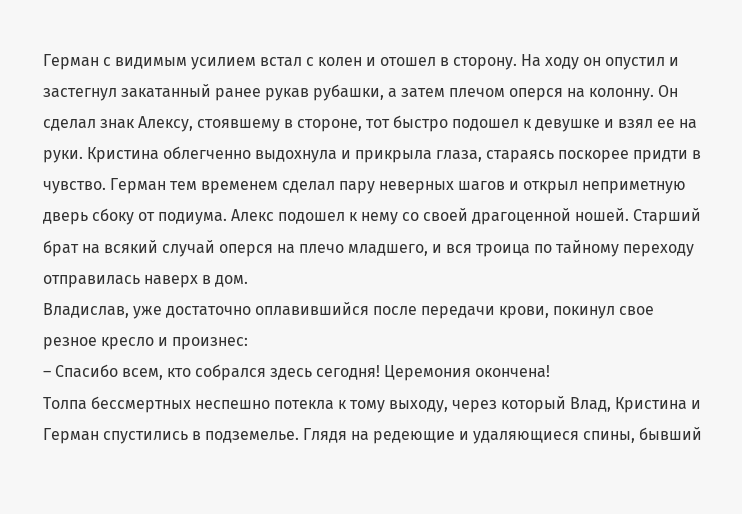Герман с видимым усилием встал с колен и отошел в сторону. На ходу он опустил и застегнул закатанный ранее рукав рубашки, а затем плечом оперся на колонну. Он сделал знак Алексу, стоявшему в стороне, тот быстро подошел к девушке и взял ее на руки. Кристина облегченно выдохнула и прикрыла глаза, стараясь поскорее придти в чувство. Герман тем временем сделал пару неверных шагов и открыл неприметную дверь сбоку от подиума. Алекс подошел к нему со своей драгоценной ношей. Старший брат на всякий случай оперся на плечо младшего, и вся троица по тайному переходу отправилась наверх в дом.
Владислав, уже достаточно оплавившийся после передачи крови, покинул свое резное кресло и произнес:
– Спасибо всем, кто собрался здесь сегодня! Церемония окончена!
Толпа бессмертных неспешно потекла к тому выходу, через который Влад, Кристина и Герман спустились в подземелье. Глядя на редеющие и удаляющиеся спины, бывший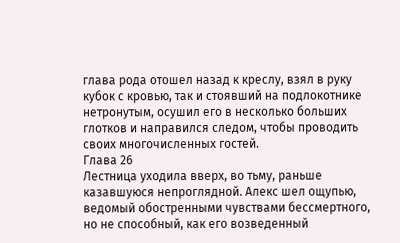глава рода отошел назад к креслу, взял в руку кубок с кровью, так и стоявший на подлокотнике нетронутым, осушил его в несколько больших глотков и направился следом, чтобы проводить своих многочисленных гостей.
Глава 26
Лестница уходила вверх, во тьму, раньше казавшуюся непроглядной. Алекс шел ощупью, ведомый обостренными чувствами бессмертного, но не способный, как его возведенный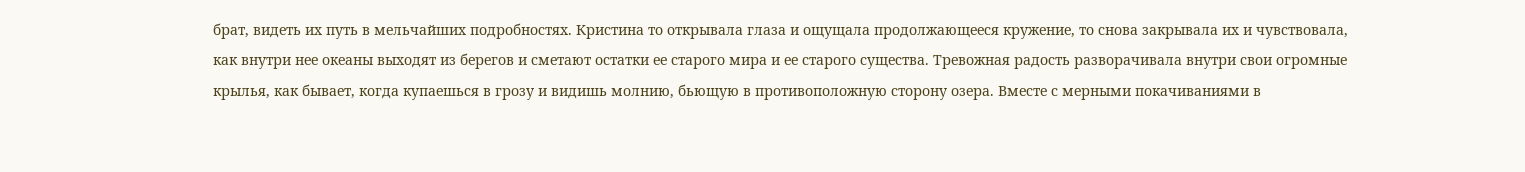брат, видеть их путь в мельчайших подробностях. Кристина то открывала глаза и ощущала продолжающееся кружение, то снова закрывала их и чувствовала, как внутри нее океаны выходят из берегов и сметают остатки ее старого мира и ее старого существа. Тревожная радость разворачивала внутри свои огромные крылья, как бывает, когда купаешься в грозу и видишь молнию, бьющую в противоположную сторону озера. Вместе с мерными покачиваниями в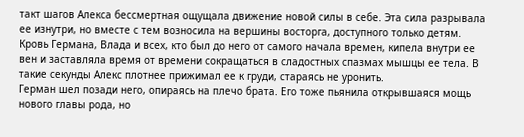такт шагов Алекса бессмертная ощущала движение новой силы в себе. Эта сила разрывала ее изнутри, но вместе с тем возносила на вершины восторга, доступного только детям. Кровь Германа, Влада и всех, кто был до него от самого начала времен, кипела внутри ее вен и заставляла время от времени сокращаться в сладостных спазмах мышцы ее тела. В такие секунды Алекс плотнее прижимал ее к груди, стараясь не уронить.
Герман шел позади него, опираясь на плечо брата. Его тоже пьянила открывшаяся мощь нового главы рода, но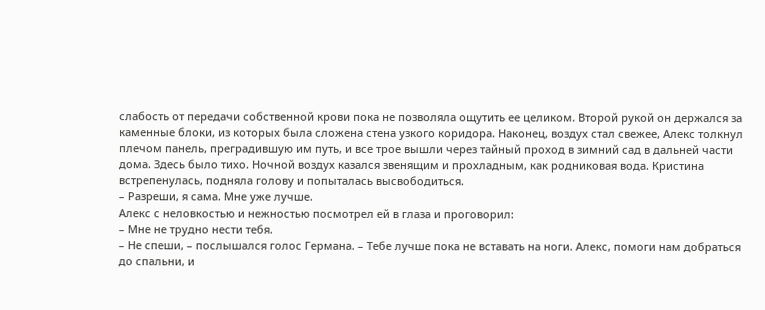слабость от передачи собственной крови пока не позволяла ощутить ее целиком. Второй рукой он держался за каменные блоки, из которых была сложена стена узкого коридора. Наконец, воздух стал свежее, Алекс толкнул плечом панель, преградившую им путь, и все трое вышли через тайный проход в зимний сад в дальней части дома. Здесь было тихо. Ночной воздух казался звенящим и прохладным, как родниковая вода. Кристина встрепенулась, подняла голову и попыталась высвободиться.
– Разреши, я сама. Мне уже лучше.
Алекс с неловкостью и нежностью посмотрел ей в глаза и проговорил:
– Мне не трудно нести тебя.
– Не спеши, – послышался голос Германа. – Тебе лучше пока не вставать на ноги. Алекс, помоги нам добраться до спальни, и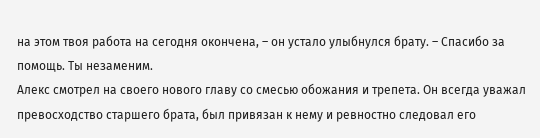на этом твоя работа на сегодня окончена, – он устало улыбнулся брату. – Спасибо за помощь. Ты незаменим.
Алекс смотрел на своего нового главу со смесью обожания и трепета. Он всегда уважал превосходство старшего брата, был привязан к нему и ревностно следовал его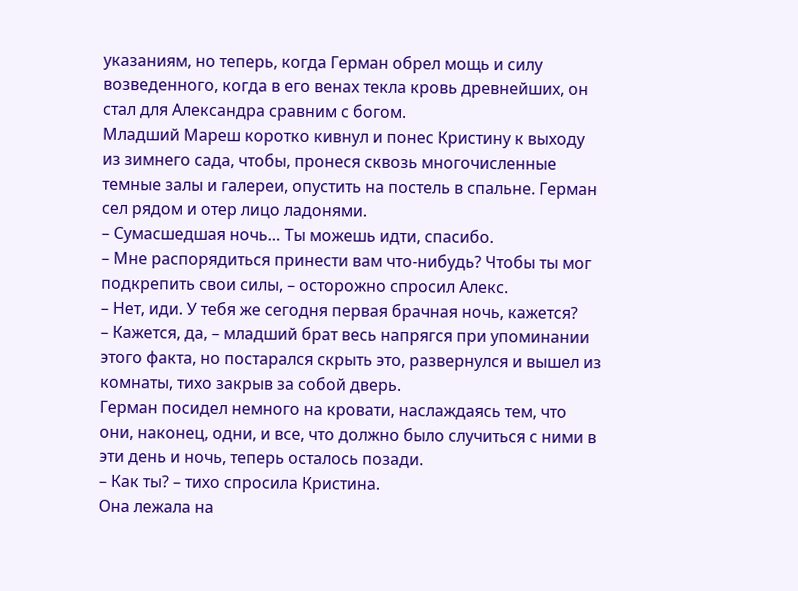указаниям, но теперь, когда Герман обрел мощь и силу возведенного, когда в его венах текла кровь древнейших, он стал для Александра сравним с богом.
Младший Мареш коротко кивнул и понес Кристину к выходу из зимнего сада, чтобы, пронеся сквозь многочисленные темные залы и галереи, опустить на постель в спальне. Герман сел рядом и отер лицо ладонями.
– Сумасшедшая ночь… Ты можешь идти, спасибо.
– Мне распорядиться принести вам что-нибудь? Чтобы ты мог подкрепить свои силы, – осторожно спросил Алекс.
– Нет, иди. У тебя же сегодня первая брачная ночь, кажется?
– Кажется, да, – младший брат весь напрягся при упоминании этого факта, но постарался скрыть это, развернулся и вышел из комнаты, тихо закрыв за собой дверь.
Герман посидел немного на кровати, наслаждаясь тем, что они, наконец, одни, и все, что должно было случиться с ними в эти день и ночь, теперь осталось позади.
– Как ты? – тихо спросила Кристина.
Она лежала на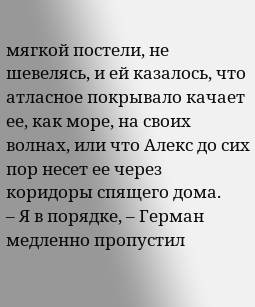мягкой постели, не шевелясь, и ей казалось, что атласное покрывало качает ее, как море, на своих волнах, или что Алекс до сих пор несет ее через коридоры спящего дома.
– Я в порядке, – Герман медленно пропустил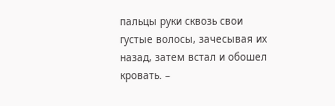пальцы руки сквозь свои густые волосы, зачесывая их назад, затем встал и обошел кровать. –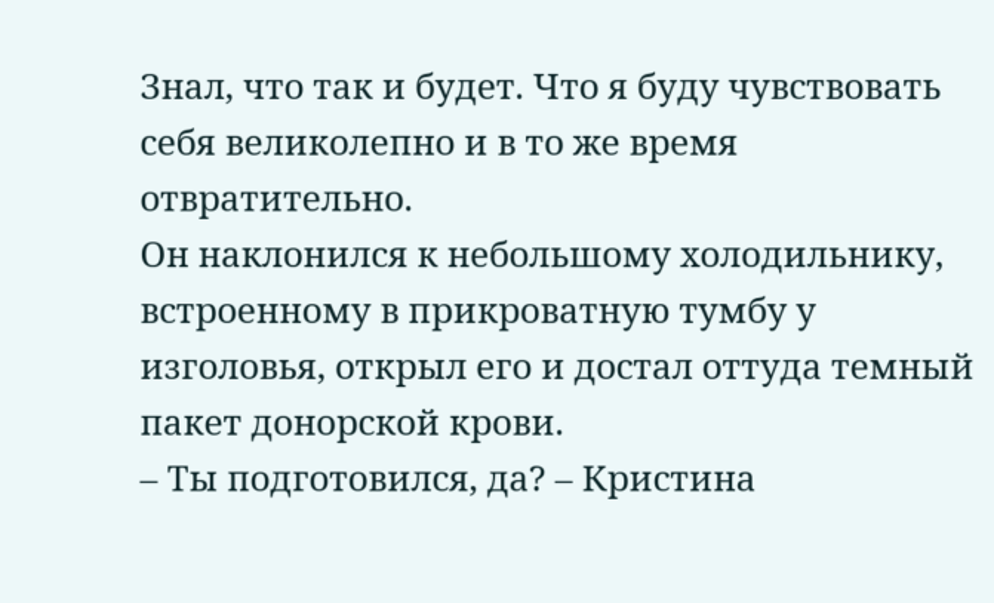Знал, что так и будет. Что я буду чувствовать себя великолепно и в то же время отвратительно.
Он наклонился к небольшому холодильнику, встроенному в прикроватную тумбу у изголовья, открыл его и достал оттуда темный пакет донорской крови.
– Ты подготовился, да? – Кристина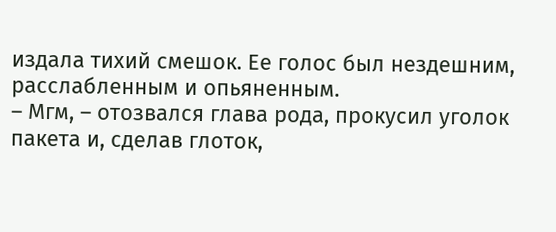издала тихий смешок. Ее голос был нездешним, расслабленным и опьяненным.
– Мгм, – отозвался глава рода, прокусил уголок пакета и, сделав глоток,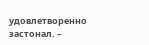удовлетворенно застонал. –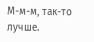М-м-м, так-то лучше.